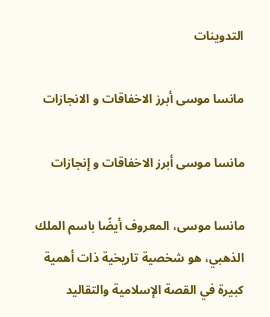التدوينات

مانسا موسى أبرز الاخفاقات و الانجازات

مانسا موسى أبرز الاخفاقات و إنجازات

مانسا موسى، المعروف أيضًا باسم الملك الذهبي، هو شخصية تاريخية ذات أهمية كبيرة في القصة الإسلامية والتقاليد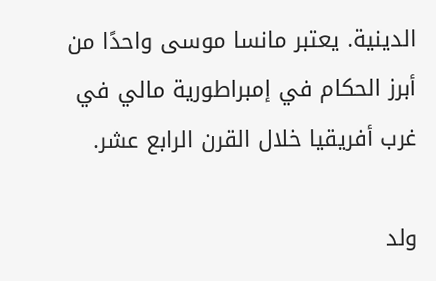الدينية. يعتبر مانسا موسى واحدًا من أبرز الحكام في إمبراطورية مالي في غرب أفريقيا خلال القرن الرابع عشر.

ولد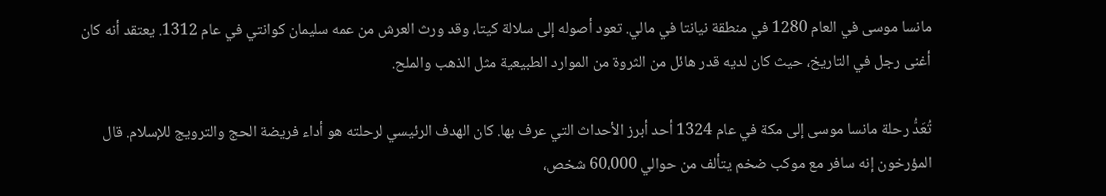مانسا موسى في العام 1280 في منطقة نيانتا في مالي. تعود أصوله إلى سلالة كيتا، وقد ورث العرش من عمه سليمان كوانتي في عام 1312. يعتقد أنه كان أغنى رجل في التاريخ، حيث كان لديه قدر هائل من الثروة من الموارد الطبيعية مثل الذهب والملح.

تُعَدُّ رحلة مانسا موسى إلى مكة في عام 1324 أحد أبرز الأحداث التي عرف بها. كان الهدف الرئيسي لرحلته هو أداء فريضة الحج والترويج للإسلام. قال المؤرخون إنه سافر مع موكب ضخم يتألف من حوالي 60،000 شخص،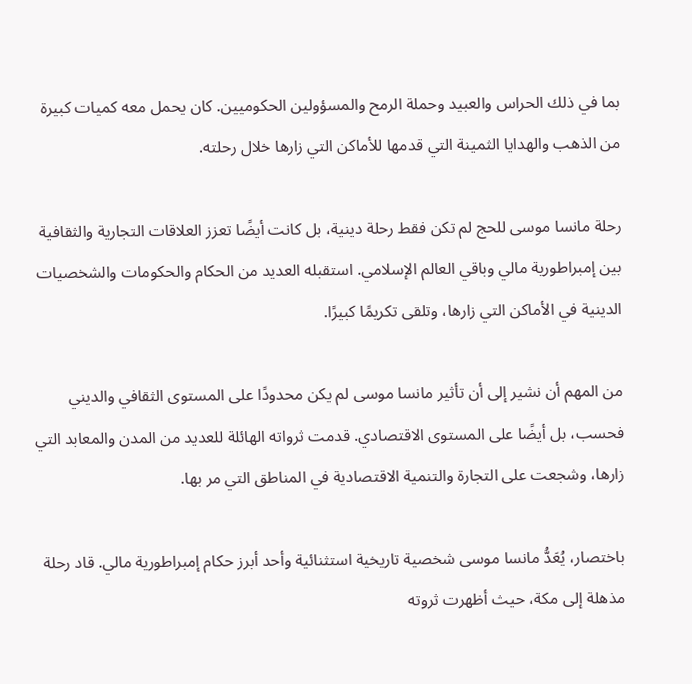بما في ذلك الحراس والعبيد وحملة الرمح والمسؤولين الحكوميين. كان يحمل معه كميات كبيرة من الذهب والهدايا الثمينة التي قدمها للأماكن التي زارها خلال رحلته.

رحلة مانسا موسى للحج لم تكن فقط رحلة دينية، بل كانت أيضًا تعزز العلاقات التجارية والثقافية بين إمبراطورية مالي وباقي العالم الإسلامي. استقبله العديد من الحكام والحكومات والشخصيات الدينية في الأماكن التي زارها، وتلقى تكريمًا كبيرًا.

من المهم أن نشير إلى أن تأثير مانسا موسى لم يكن محدودًا على المستوى الثقافي والديني فحسب، بل أيضًا على المستوى الاقتصادي. قدمت ثرواته الهائلة للعديد من المدن والمعابد التي زارها، وشجعت على التجارة والتنمية الاقتصادية في المناطق التي مر بها.

باختصار، يُعَدُّ مانسا موسى شخصية تاريخية استثنائية وأحد أبرز حكام إمبراطورية مالي. قاد رحلة مذهلة إلى مكة، حيث أظهرت ثروته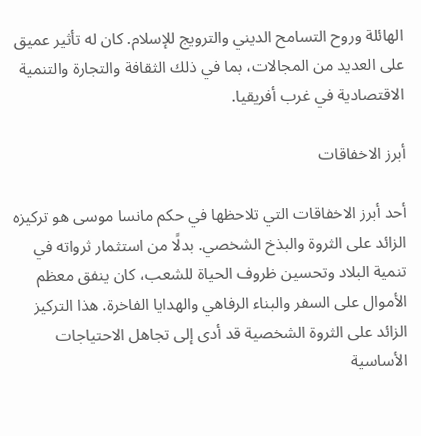الهائلة وروح التسامح الديني والترويج للإسلام. كان له تأثير عميق على العديد من المجالات، بما في ذلك الثقافة والتجارة والتنمية الاقتصادية في غرب أفريقيا.

أبرز الاخفاقات

أحد أبرز الاخفاقات التي تلاحظها في حكم مانسا موسى هو تركيزه الزائد على الثروة والبذخ الشخصي. بدلًا من استثمار ثرواته في تنمية البلاد وتحسين ظروف الحياة للشعب، كان ينفق معظم الأموال على السفر والبناء الرفاهي والهدايا الفاخرة. هذا التركيز الزائد على الثروة الشخصية قد أدى إلى تجاهل الاحتياجات الأساسية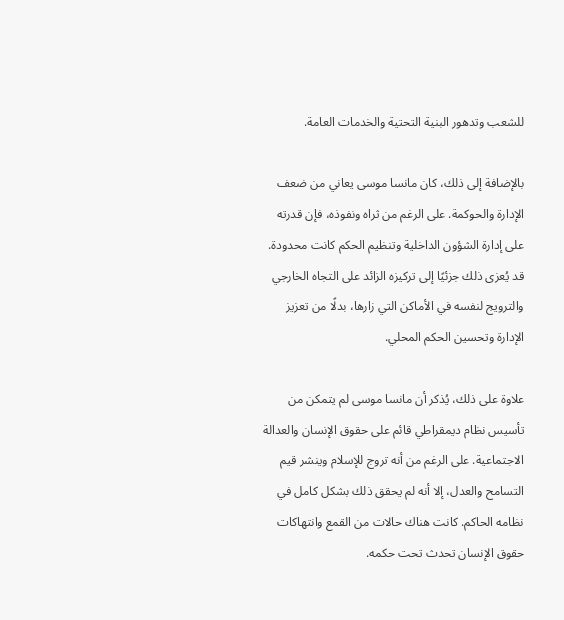للشعب وتدهور البنية التحتية والخدمات العامة.

بالإضافة إلى ذلك، كان مانسا موسى يعاني من ضعف الإدارة والحوكمة. على الرغم من ثراه ونفوذه، فإن قدرته على إدارة الشؤون الداخلية وتنظيم الحكم كانت محدودة. قد يُعزى ذلك جزئيًا إلى تركيزه الزائد على التجاه الخارجي والترويج لنفسه في الأماكن التي زارها، بدلًا من تعزيز الإدارة وتحسين الحكم المحلي.

علاوة على ذلك، يُذكر أن مانسا موسى لم يتمكن من تأسيس نظام ديمقراطي قائم على حقوق الإنسان والعدالة الاجتماعية. على الرغم من أنه تروج للإسلام وينشر قيم التسامح والعدل، إلا أنه لم يحقق ذلك بشكل كامل في نظامه الحاكم. كانت هناك حالات من القمع وانتهاكات حقوق الإنسان تحدث تحت حكمه.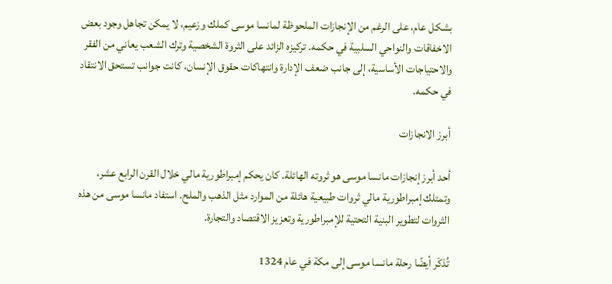بشكل عام، على الرغم من الإنجازات الملحوظة لمانسا موسى كملك وزعيم، لا يمكن تجاهل وجود بعض الاخفاقات والنواحي السلبية في حكمه. تركيزه الزائد على الثروة الشخصية وترك الشعب يعاني من الفقر والاحتياجات الأساسية، إلى جانب ضعف الإدارة وانتهاكات حقوق الإنسان، كانت جوانب تستحق الانتقاد في حكمه.

أبرز الانجازات

أحد أبرز إنجازات مانسا موسى هو ثروته الهائلة. كان يحكم إمبراطورية مالي خلال القرن الرابع عشر، وتمتلك إمبراطورية مالي ثروات طبيعية هائلة من الموارد مثل الذهب والملح. استفاد مانسا موسى من هذه الثروات لتطوير البنية التحتية للإمبراطورية وتعزيز الاقتصاد والتجارة.

تُذكَر أيضًا رحلة مانسا موسى إلى مكة في عام 1324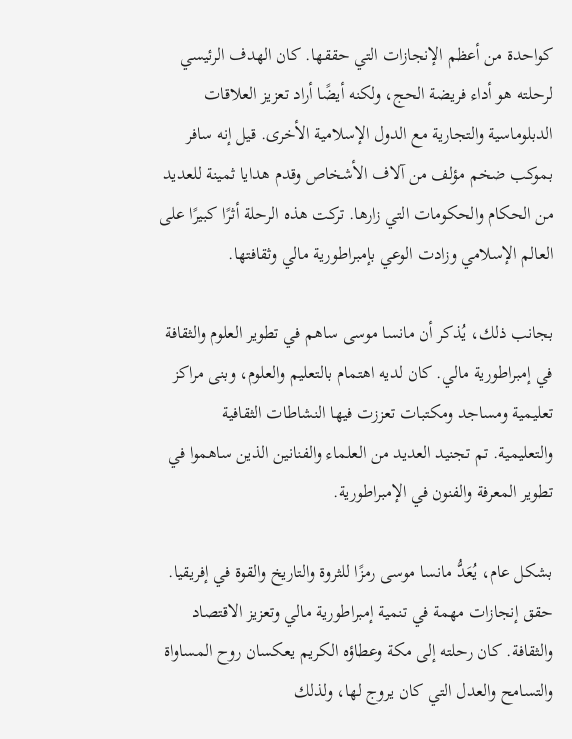كواحدة من أعظم الإنجازات التي حققها. كان الهدف الرئيسي لرحلته هو أداء فريضة الحج، ولكنه أيضًا أراد تعزيز العلاقات الدبلوماسية والتجارية مع الدول الإسلامية الأخرى. قيل إنه سافر بموكب ضخم مؤلف من آلاف الأشخاص وقدم هدايا ثمينة للعديد من الحكام والحكومات التي زارها. تركت هذه الرحلة أثرًا كبيرًا على العالم الإسلامي وزادت الوعي بإمبراطورية مالي وثقافتها.

بجانب ذلك، يُذكر أن مانسا موسى ساهم في تطوير العلوم والثقافة في إمبراطورية مالي. كان لديه اهتمام بالتعليم والعلوم، وبنى مراكز تعليمية ومساجد ومكتبات تعززت فيها النشاطات الثقافية والتعليمية. تم تجنيد العديد من العلماء والفنانين الذين ساهموا في تطوير المعرفة والفنون في الإمبراطورية.

بشكل عام، يُعَدُّ مانسا موسى رمزًا للثروة والتاريخ والقوة في إفريقيا. حقق إنجازات مهمة في تنمية إمبراطورية مالي وتعزيز الاقتصاد والثقافة. كان رحلته إلى مكة وعطاؤه الكريم يعكسان روح المساواة والتسامح والعدل التي كان يروج لها، ولذلك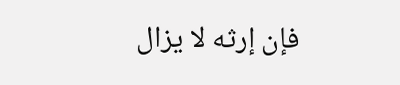فإن إرثه لا يزال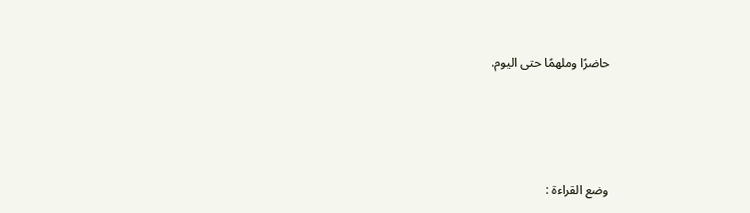حاضرًا وملهمًا حتى اليوم.




وضع القراءة :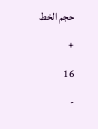حجم الخط
+
16
-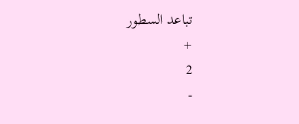تباعد السطور
+
2
-